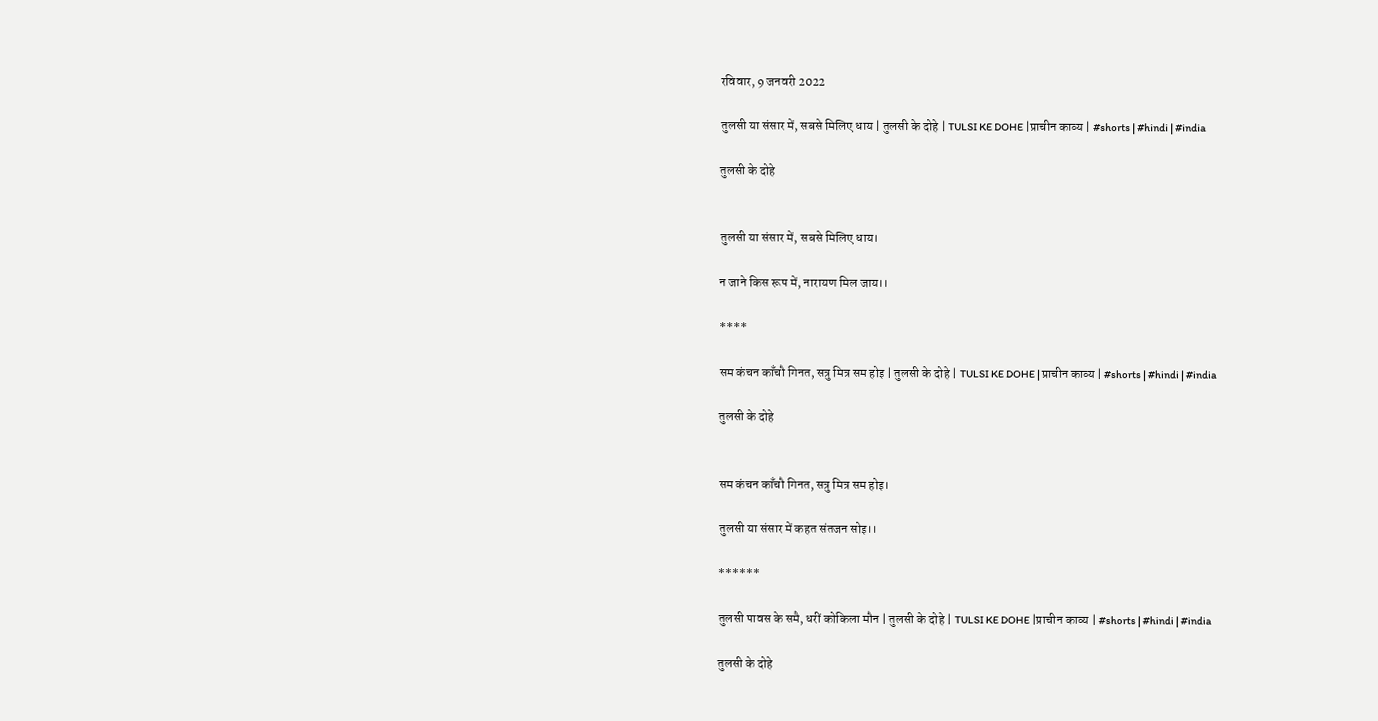रविवार, 9 जनवरी 2022

तुलसी या संसार में, सबसे मिलिए धाय | तुलसी के दोहे | TULSI KE DOHE |प्राचीन काव्य | #shorts | #hindi | #india

तुलसी के दोहे


तुलसी या संसार में, सबसे मिलिए धाय।

न जाने किस रूप में, नारायण मिल जाय।।

****

सम कंचन काँचौ गिनत, सत्रु मित्र सम होइ | तुलसी के दोहे | TULSI KE DOHE | प्राचीन काव्य | #shorts | #hindi | #india

तुलसी के दोहे


सम कंचन काँचौ गिनत, सत्रु मित्र सम होइ।

तुलसी या संसार में कहत संतजन सोइ।।

******

तुलसी पावस के समै, धरीं कोकिला मौन | तुलसी के दोहे | TULSI KE DOHE |प्राचीन काव्य | #shorts | #hindi | #india

तुलसी के दोहे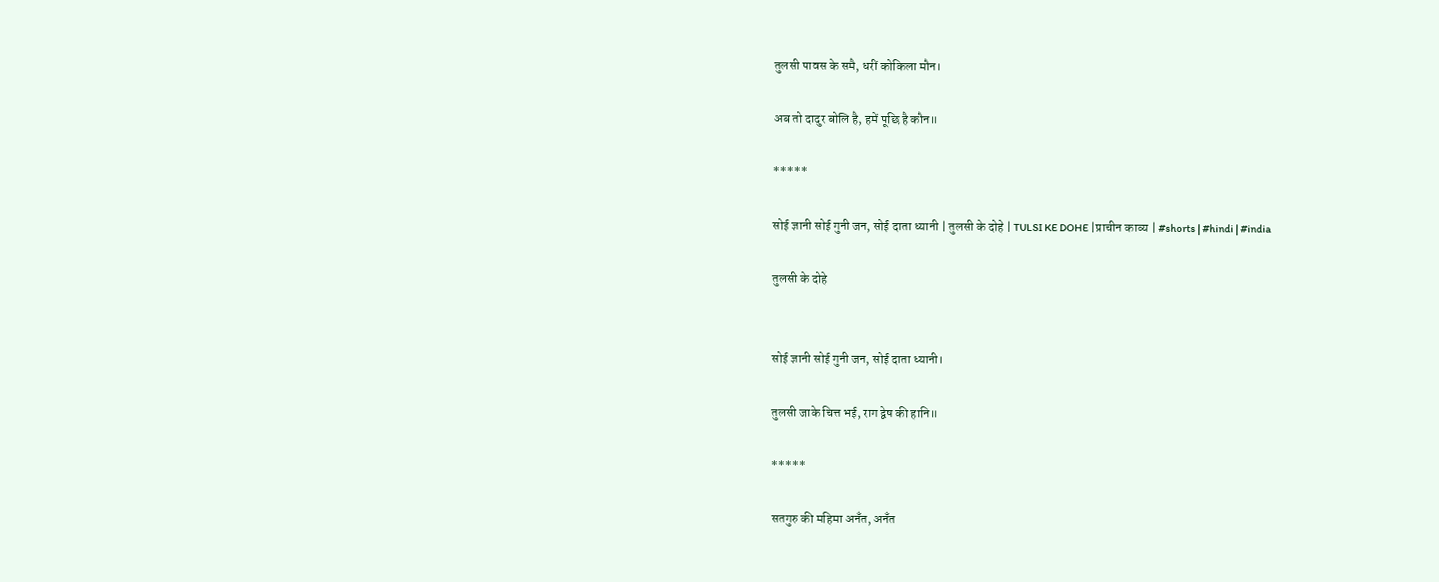तुलसी पावस के समै, धरीं कोकिला मौन।

अब तो दादुर बोलि है, हमें पूछि है कौन॥

*****

सोई ज्ञानी सोई गुनी जन, सोई दाता ध्यानी | तुलसी के दोहे | TULSI KE DOHE |प्राचीन काव्य | #shorts | #hindi | #india

तुलसी के दोहे


सोई ज्ञानी सोई गुनी जन, सोई दाता ध्यानी।

तुलसी जाके चित्त भई, राग द्वेष की हानि॥

*****

सतगुरु की महिमा अनँत, अनँत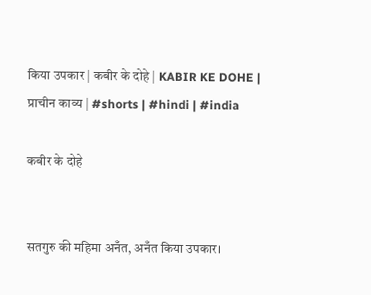किया उपकार | कबीर के दोहे | KABIR KE DOHE | प्राचीन काव्य | #shorts | #hindi | #india

कबीर के दोहे


सतगुरु की महिमा अनँत, अनँत किया उपकार।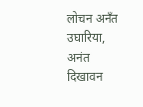लोचन अनँत उघारिया, अनंत दिखावन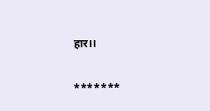हार।।

*******